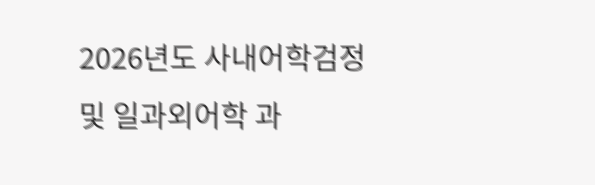2026년도 사내어학검정 및 일과외어학 과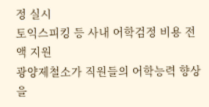정 실시
토익스피킹 등 사내 어학검정 비용 전액 지원
광양제철소가 직원들의 어학능력 향상을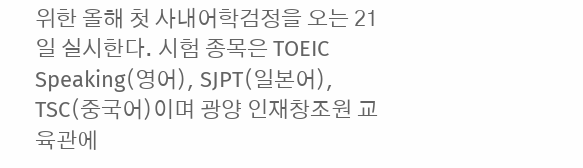위한 올해 첫 사내어학검정을 오는 21일 실시한다. 시험 종목은 TOEIC Speaking(영어), SJPT(일본어), TSC(중국어)이며 광양 인재창조원 교육관에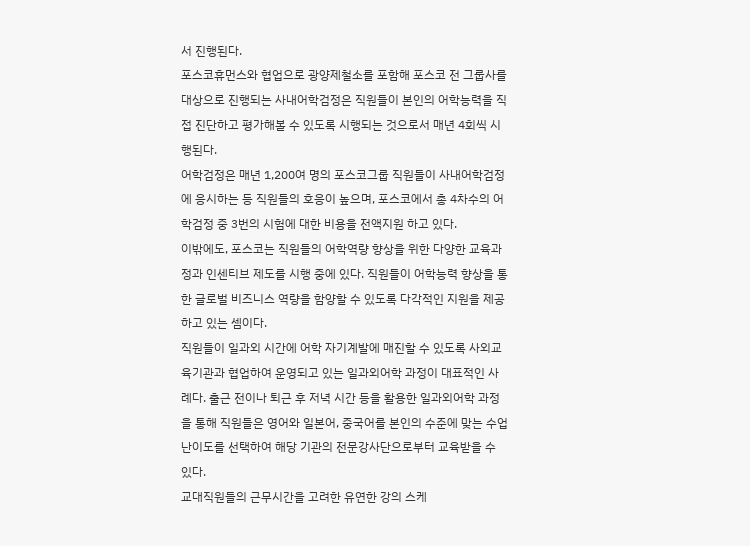서 진행된다.
포스코휴먼스와 협업으로 광양제철소를 포함해 포스코 전 그룹사를 대상으로 진행되는 사내어학검정은 직원들이 본인의 어학능력을 직접 진단하고 평가해볼 수 있도록 시행되는 것으로서 매년 4회씩 시행된다.
어학검정은 매년 1,200여 명의 포스코그룹 직원들이 사내어학검정에 응시하는 등 직원들의 호응이 높으며, 포스코에서 총 4차수의 어학검정 중 3번의 시험에 대한 비용을 전액지원 하고 있다.
이밖에도, 포스코는 직원들의 어학역량 향상을 위한 다양한 교육과정과 인센티브 제도를 시행 중에 있다. 직원들이 어학능력 향상을 통한 글로벌 비즈니스 역량을 함양할 수 있도록 다각적인 지원을 제공하고 있는 셈이다.
직원들이 일과외 시간에 어학 자기계발에 매진할 수 있도록 사외교육기관과 협업하여 운영되고 있는 일과외어학 과정이 대표적인 사례다. 출근 전이나 퇴근 후 저녁 시간 등을 활용한 일과외어학 과정을 통해 직원들은 영어와 일본어, 중국어를 본인의 수준에 맞는 수업 난이도를 선택하여 해당 기관의 전문강사단으로부터 교육받을 수 있다.
교대직원들의 근무시간을 고려한 유연한 강의 스케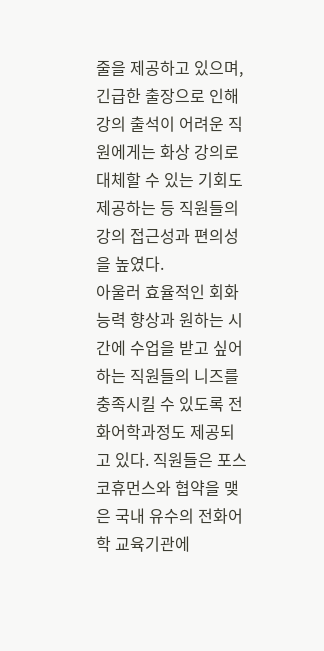줄을 제공하고 있으며, 긴급한 출장으로 인해 강의 출석이 어려운 직원에게는 화상 강의로 대체할 수 있는 기회도 제공하는 등 직원들의 강의 접근성과 편의성을 높였다.
아울러 효율적인 회화능력 향상과 원하는 시간에 수업을 받고 싶어하는 직원들의 니즈를 충족시킬 수 있도록 전화어학과정도 제공되고 있다. 직원들은 포스코휴먼스와 협약을 맺은 국내 유수의 전화어학 교육기관에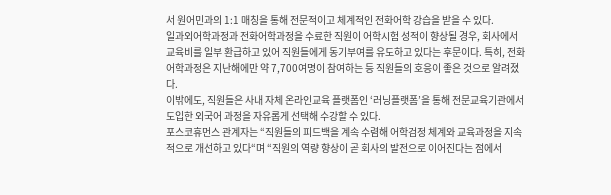서 원어민과의 1:1 매칭을 통해 전문적이고 체계적인 전화어학 강습을 받을 수 있다.
일과외어학과정과 전화어학과정을 수료한 직원이 어학시험 성적이 향상될 경우, 회사에서 교육비를 일부 환급하고 있어 직원들에게 동기부여를 유도하고 있다는 후문이다. 특히, 전화어학과정은 지난해에만 약 7,700여명이 참여하는 등 직원들의 호응이 좋은 것으로 알려졌다.
이밖에도, 직원들은 사내 자체 온라인교육 플랫폼인 ‘러닝플랫폼’을 통해 전문교육기관에서 도입한 외국어 과정을 자유롭게 선택해 수강할 수 있다.
포스코휴먼스 관계자는 “직원들의 피드백을 계속 수렴해 어학검정 체계와 교육과정을 지속적으로 개선하고 있다“며 “직원의 역량 향상이 곧 회사의 발전으로 이어진다는 점에서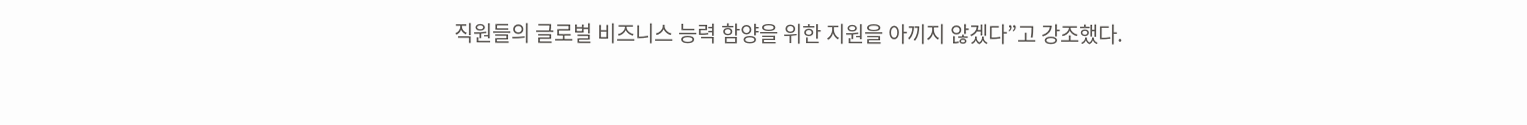직원들의 글로벌 비즈니스 능력 함양을 위한 지원을 아끼지 않겠다”고 강조했다.